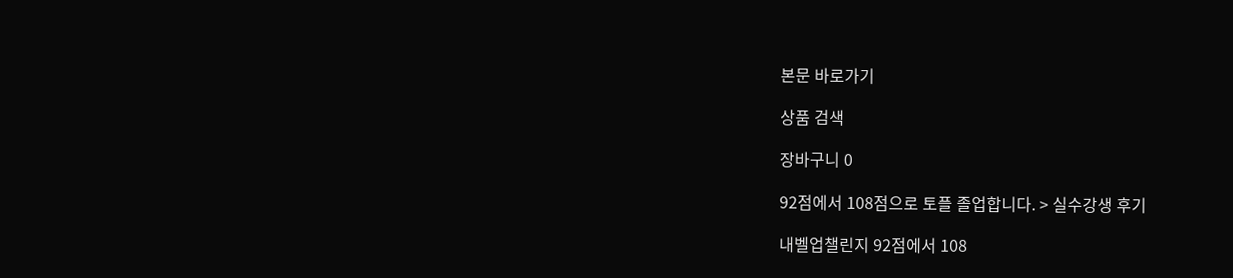본문 바로가기

상품 검색

장바구니 0

92점에서 108점으로 토플 졸업합니다. > 실수강생 후기

내벨업챌린지 92점에서 108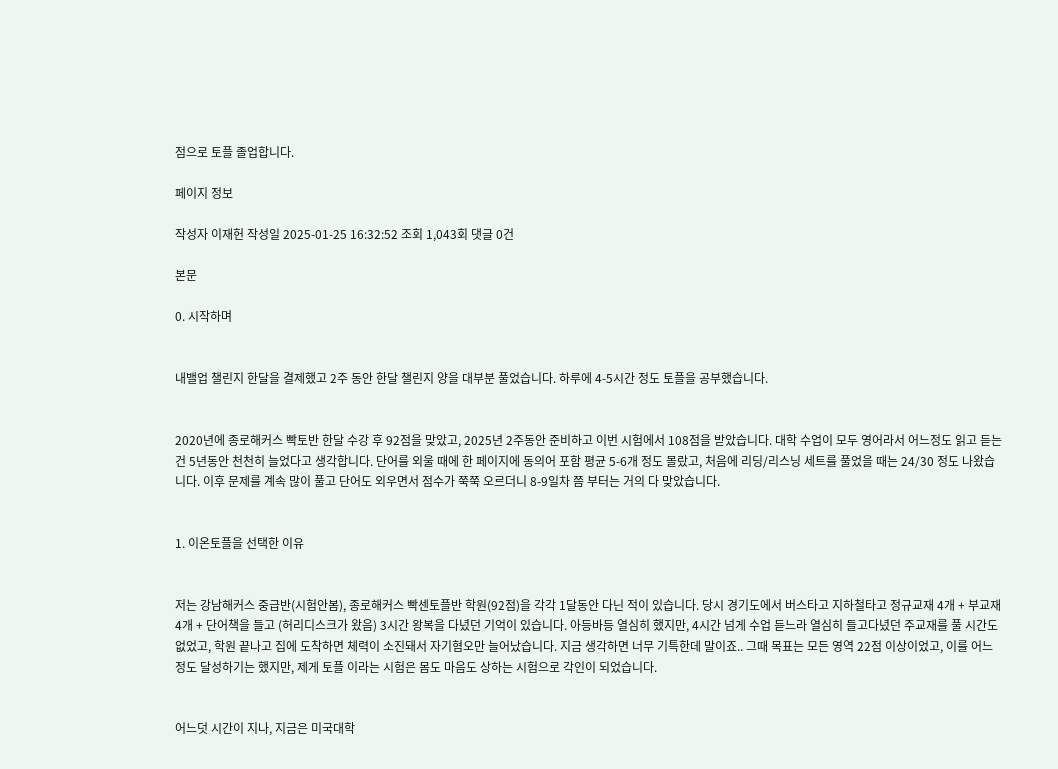점으로 토플 졸업합니다.

페이지 정보

작성자 이재헌 작성일 2025-01-25 16:32:52 조회 1,043회 댓글 0건

본문

0. 시작하며


내밸업 챌린지 한달을 결제했고 2주 동안 한달 챌린지 양을 대부분 풀었습니다. 하루에 4-5시간 정도 토플을 공부했습니다.


2020년에 종로해커스 빡토반 한달 수강 후 92점을 맞았고, 2025년 2주동안 준비하고 이번 시험에서 108점을 받았습니다. 대학 수업이 모두 영어라서 어느정도 읽고 듣는건 5년동안 천천히 늘었다고 생각합니다. 단어를 외울 때에 한 페이지에 동의어 포함 평균 5-6개 정도 몰랐고, 처음에 리딩/리스닝 세트를 풀었을 때는 24/30 정도 나왔습니다. 이후 문제를 계속 많이 풀고 단어도 외우면서 점수가 쭉쭉 오르더니 8-9일차 쯤 부터는 거의 다 맞았습니다.


1. 이온토플을 선택한 이유


저는 강남해커스 중급반(시험안봄), 종로해커스 빡센토플반 학원(92점)을 각각 1달동안 다닌 적이 있습니다. 당시 경기도에서 버스타고 지하철타고 정규교재 4개 + 부교재 4개 + 단어책을 들고 (허리디스크가 왔음) 3시간 왕복을 다녔던 기억이 있습니다. 아등바등 열심히 했지만, 4시간 넘게 수업 듣느라 열심히 들고다녔던 주교재를 풀 시간도 없었고, 학원 끝나고 집에 도착하면 체력이 소진돼서 자기혐오만 늘어났습니다. 지금 생각하면 너무 기특한데 말이죠.. 그때 목표는 모든 영역 22점 이상이었고, 이를 어느정도 달성하기는 했지만, 제게 토플 이라는 시험은 몸도 마음도 상하는 시험으로 각인이 되었습니다.


어느덧 시간이 지나, 지금은 미국대학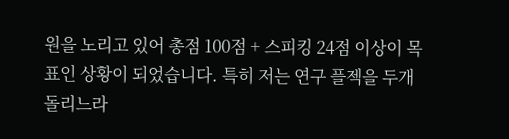원을 노리고 있어 총점 100점 + 스피킹 24점 이상이 목표인 상황이 되었습니다. 특히 저는 연구 플젝을 두개 돌리느라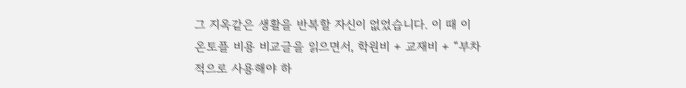그 지옥같은 생활을 반복할 자신이 없었습니다. 이 때 이온토플 비용 비교글을 읽으면서, 학원비 + 교재비 + “부차적으로 사용해야 하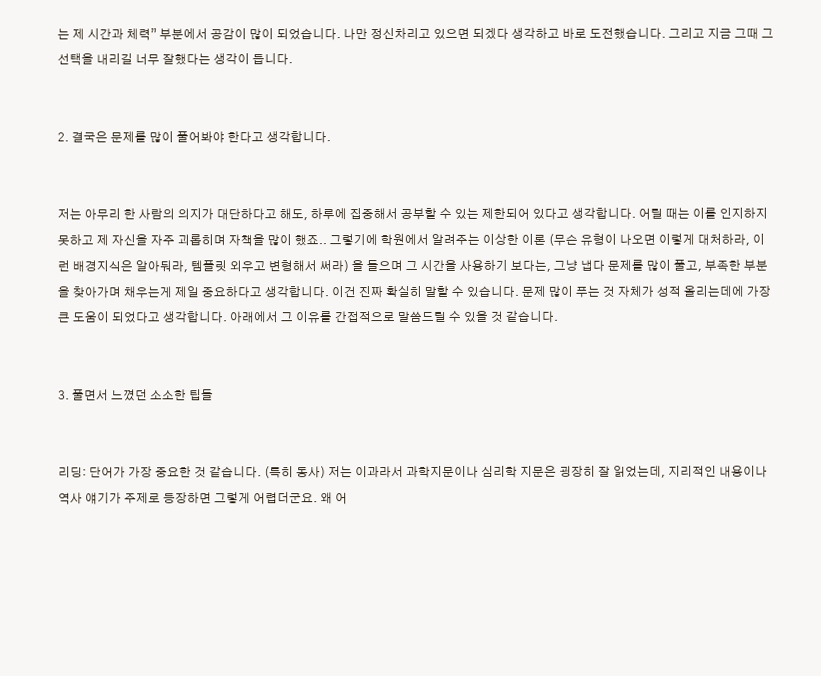는 제 시간과 체력” 부분에서 공감이 많이 되었습니다. 나만 정신차리고 있으면 되겠다 생각하고 바로 도전했습니다. 그리고 지금 그때 그 선택을 내리길 너무 잘했다는 생각이 듭니다.


2. 결국은 문제를 많이 풀어봐야 한다고 생각합니다.


저는 아무리 한 사람의 의지가 대단하다고 해도, 하루에 집중해서 공부할 수 있는 제한되어 있다고 생각합니다. 어릴 때는 이를 인지하지 못하고 제 자신을 자주 괴롭히며 자책을 많이 했죠.. 그렇기에 학원에서 알려주는 이상한 이론 (무슨 유형이 나오면 이렇게 대처하라, 이런 배경지식은 알아둬라, 템플릿 외우고 변형해서 써라) 을 들으며 그 시간을 사용하기 보다는, 그냥 냅다 문제를 많이 풀고, 부족한 부분을 찾아가며 채우는게 제일 중요하다고 생각합니다. 이건 진짜 확실히 말할 수 있습니다. 문제 많이 푸는 것 자체가 성적 올리는데에 가장 큰 도움이 되었다고 생각합니다. 아래에서 그 이유를 간접적으로 말씀드릴 수 있을 것 같습니다.


3. 풀면서 느꼈던 소소한 팁들


리딩: 단어가 가장 중요한 것 같습니다. (특히 동사) 저는 이과라서 과학지문이나 심리학 지문은 굉장히 잘 읽었는데, 지리적인 내용이나 역사 얘기가 주제로 등장하면 그렇게 어렵더군요. 왜 어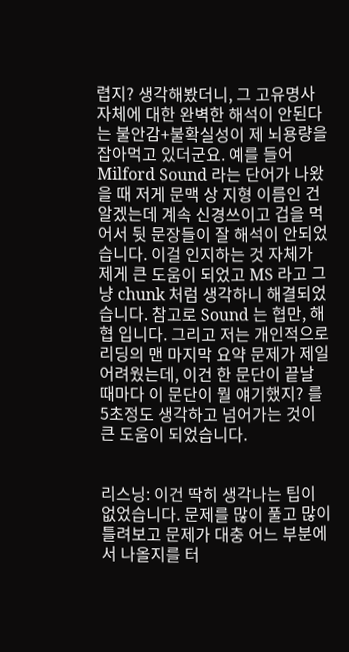렵지? 생각해봤더니, 그 고유명사 자체에 대한 완벽한 해석이 안된다는 불안감+불확실성이 제 뇌용량을 잡아먹고 있더군요. 예를 들어 Milford Sound 라는 단어가 나왔을 때 저게 문맥 상 지형 이름인 건 알겠는데 계속 신경쓰이고 겁을 먹어서 뒷 문장들이 잘 해석이 안되었습니다. 이걸 인지하는 것 자체가 제게 큰 도움이 되었고 MS 라고 그냥 chunk 처럼 생각하니 해결되었습니다. 참고로 Sound 는 협만, 해협 입니다. 그리고 저는 개인적으로 리딩의 맨 마지막 요약 문제가 제일 어려웠는데, 이건 한 문단이 끝날 때마다 이 문단이 뭘 얘기했지? 를 5초정도 생각하고 넘어가는 것이 큰 도움이 되었습니다.


리스닝: 이건 딱히 생각나는 팁이 없었습니다. 문제를 많이 풀고 많이 틀려보고 문제가 대충 어느 부분에서 나올지를 터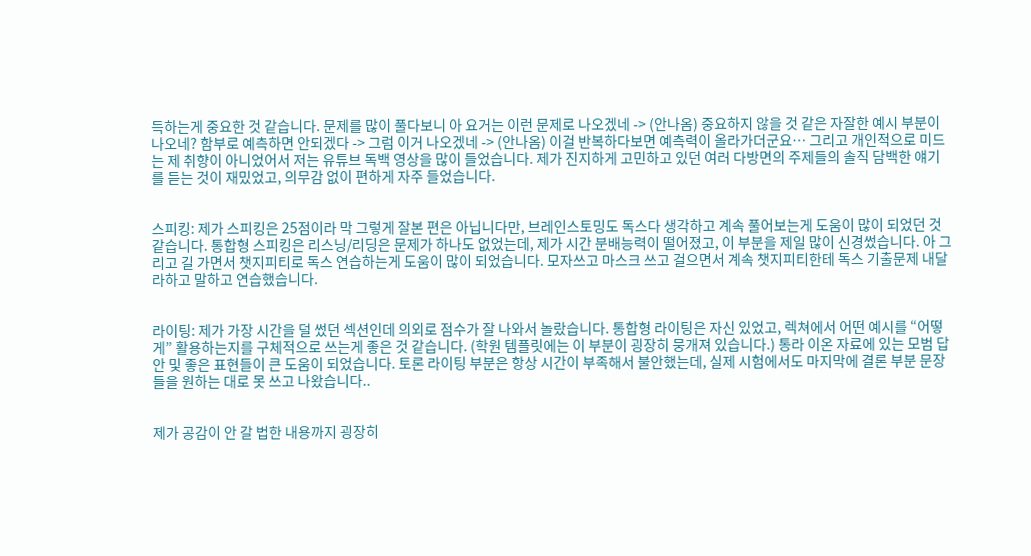득하는게 중요한 것 같습니다. 문제를 많이 풀다보니 아 요거는 이런 문제로 나오겠네 -> (안나옴) 중요하지 않을 것 같은 자잘한 예시 부분이 나오네? 함부로 예측하면 안되겠다 -> 그럼 이거 나오겠네 -> (안나옴) 이걸 반복하다보면 예측력이 올라가더군요… 그리고 개인적으로 미드는 제 취향이 아니었어서 저는 유튜브 독백 영상을 많이 들었습니다. 제가 진지하게 고민하고 있던 여러 다방면의 주제들의 솔직 담백한 얘기를 듣는 것이 재밌었고, 의무감 없이 편하게 자주 들었습니다.


스피킹: 제가 스피킹은 25점이라 막 그렇게 잘본 편은 아닙니다만, 브레인스토밍도 독스다 생각하고 계속 풀어보는게 도움이 많이 되었던 것 같습니다. 통합형 스피킹은 리스닝/리딩은 문제가 하나도 없었는데, 제가 시간 분배능력이 떨어졌고, 이 부분을 제일 많이 신경썼습니다. 아 그리고 길 가면서 챗지피티로 독스 연습하는게 도움이 많이 되었습니다. 모자쓰고 마스크 쓰고 걸으면서 계속 챗지피티한테 독스 기출문제 내달라하고 말하고 연습했습니다.


라이팅: 제가 가장 시간을 덜 썼던 섹션인데 의외로 점수가 잘 나와서 놀랐습니다. 통합형 라이팅은 자신 있었고, 렉쳐에서 어떤 예시를 “어떻게” 활용하는지를 구체적으로 쓰는게 좋은 것 같습니다. (학원 템플릿에는 이 부분이 굉장히 뭉개져 있습니다.) 통라 이온 자료에 있는 모범 답안 및 좋은 표현들이 큰 도움이 되었습니다. 토론 라이팅 부분은 항상 시간이 부족해서 불안했는데, 실제 시험에서도 마지막에 결론 부분 문장들을 원하는 대로 못 쓰고 나왔습니다..


제가 공감이 안 갈 법한 내용까지 굉장히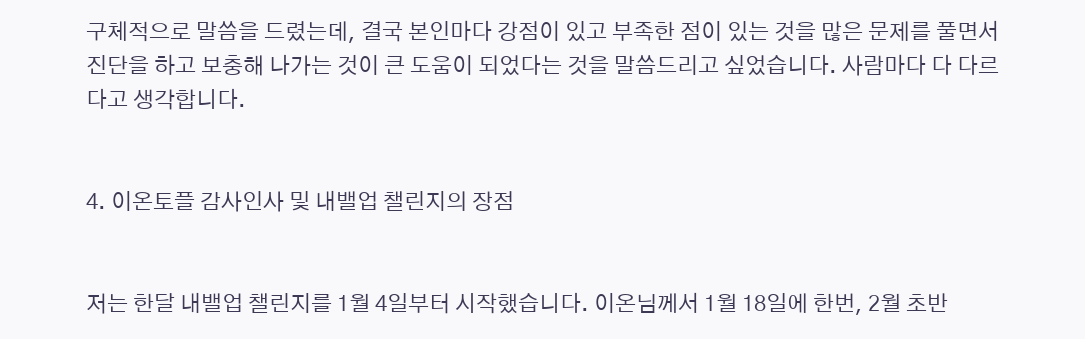구체적으로 말씀을 드렸는데, 결국 본인마다 강점이 있고 부족한 점이 있는 것을 많은 문제를 풀면서 진단을 하고 보충해 나가는 것이 큰 도움이 되었다는 것을 말씀드리고 싶었습니다. 사람마다 다 다르다고 생각합니다.


4. 이온토플 감사인사 및 내밸업 챌린지의 장점


저는 한달 내밸업 챌린지를 1월 4일부터 시작했습니다. 이온님께서 1월 18일에 한번, 2월 초반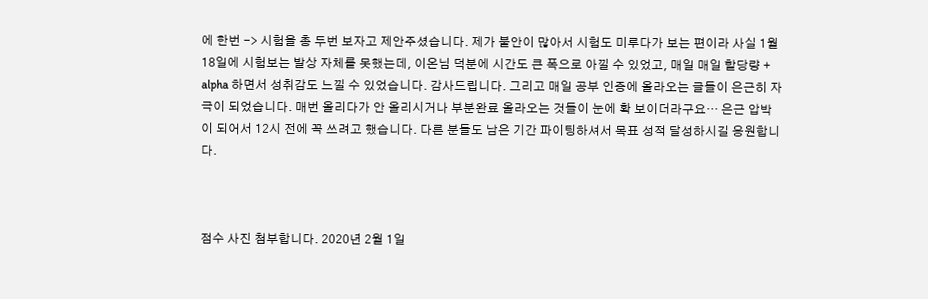에 한번 -> 시험을 총 두번 보자고 제안주셨습니다. 제가 불안이 많아서 시험도 미루다가 보는 편이라 사실 1월 18일에 시험보는 발상 자체를 못했는데, 이온님 덕분에 시간도 큰 폭으로 아낄 수 있었고, 매일 매일 할당량 + alpha 하면서 성취감도 느낄 수 있었습니다. 감사드립니다. 그리고 매일 공부 인증에 올라오는 글들이 은근히 자극이 되었습니다. 매번 올리다가 안 올리시거나 부분완료 올라오는 것들이 눈에 확 보이더라구요… 은근 압박이 되어서 12시 전에 꼭 쓰려고 했습니다. 다른 분들도 남은 기간 파이팅하셔서 목표 성적 달성하시길 응원합니다.



점수 사진 첨부합니다. 2020년 2월 1일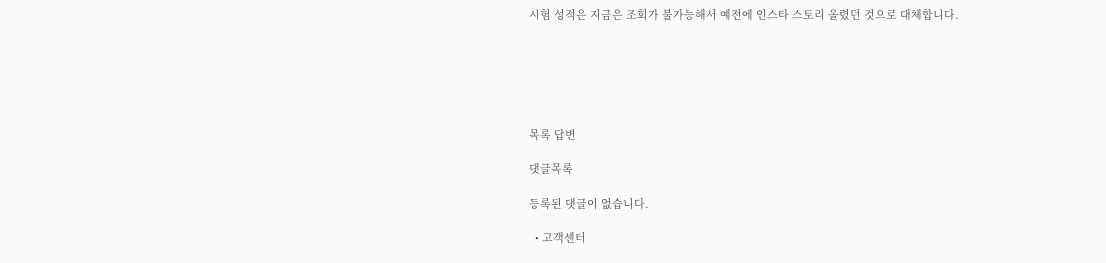시험 성적은 지금은 조회가 불가능해서 예전에 인스타 스토리 올렸던 것으로 대체합니다.






목록 답변

댓글목록

등록된 댓글이 없습니다.

  • 고객센터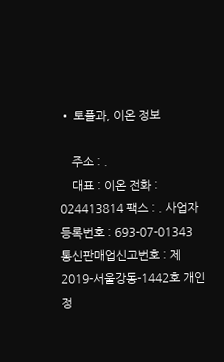• 토플과, 이온 정보

    주소 : .
    대표 : 이온 전화 : 024413814 팩스 : . 사업자 등록번호 : 693-07-01343 통신판매업신고번호 : 제 2019-서울강동-1442호 개인정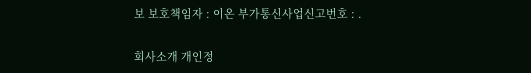보 보호책임자 : 이온 부가통신사업신고번호 : .

회사소개 개인정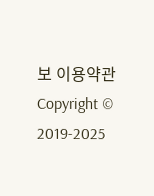보 이용약관
Copyright © 2019-2025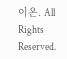이온. All Rights Reserved.